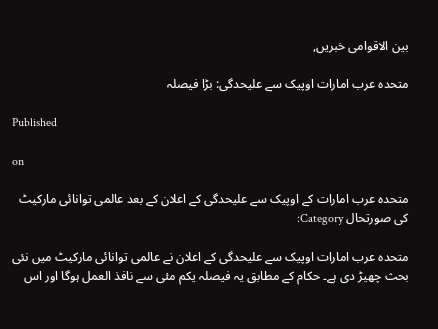بین الاقوامی خبریں,

متحدہ عرب امارات اوپیک سے علیحدگی: بڑا فیصلہ

Published

on

متحدہ عرب امارات کے اوپیک سے علیحدگی کے اعلان کے بعد عالمی توانائی مارکیٹ کی صورتحال Category:

متحدہ عرب امارات اوپیک سے علیحدگی کے اعلان نے عالمی توانائی مارکیٹ میں نئی بحث چھیڑ دی ہے۔ حکام کے مطابق یہ فیصلہ یکم مئی سے نافذ العمل ہوگا اور اس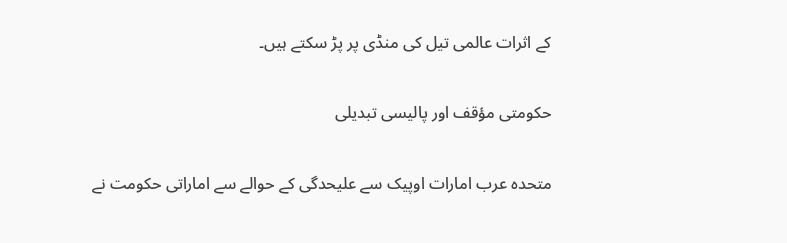کے اثرات عالمی تیل کی منڈی پر پڑ سکتے ہیں۔

حکومتی مؤقف اور پالیسی تبدیلی

متحدہ عرب امارات اوپیک سے علیحدگی کے حوالے سے اماراتی حکومت نے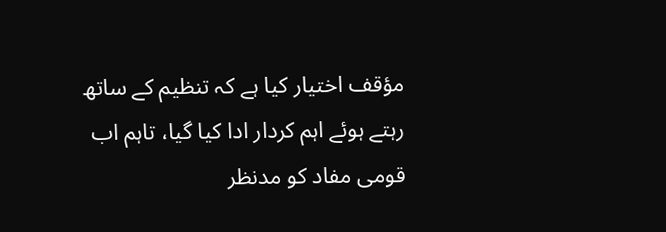مؤقف اختیار کیا ہے کہ تنظیم کے ساتھ رہتے ہوئے اہم کردار ادا کیا گیا، تاہم اب قومی مفاد کو مدنظر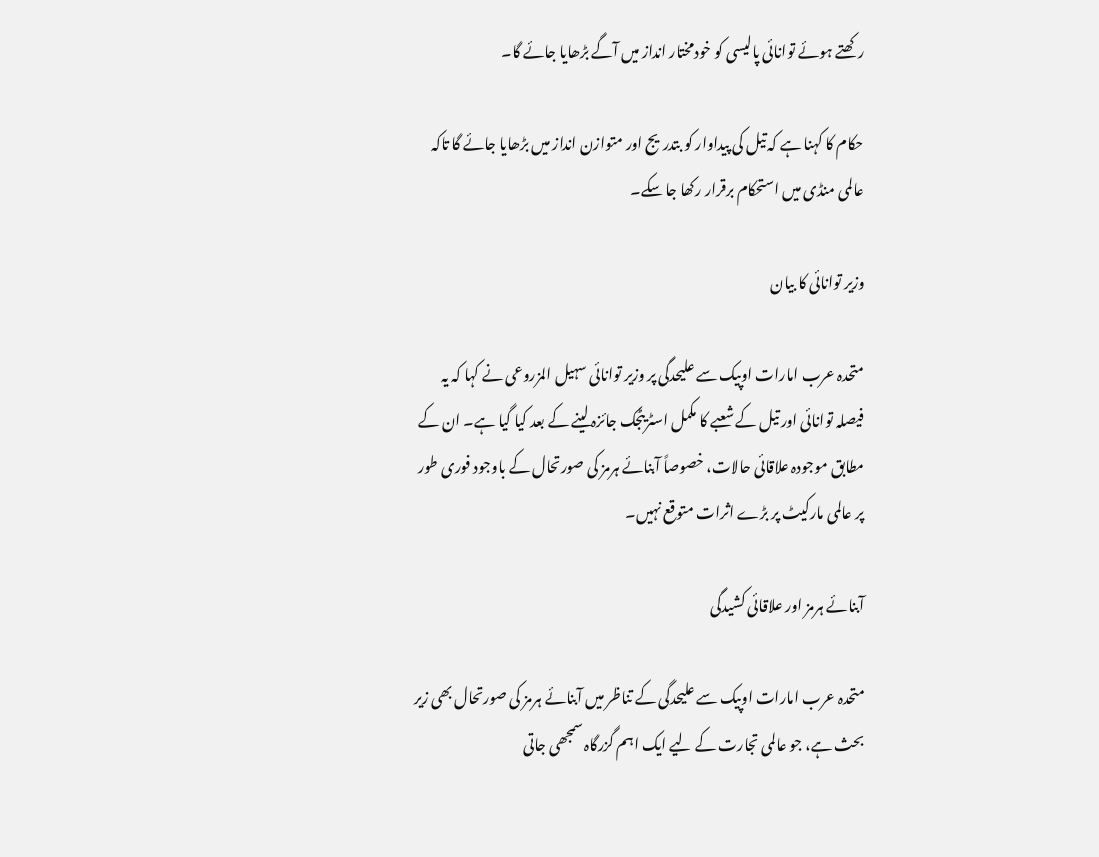رکھتے ہوئے توانائی پالیسی کو خودمختار انداز میں آگے بڑھایا جائے گا۔

حکام کا کہنا ہے کہ تیل کی پیداوار کو بتدریج اور متوازن انداز میں بڑھایا جائے گا تاکہ عالمی منڈی میں استحکام برقرار رکھا جا سکے۔

وزیر توانائی کا بیان

متحدہ عرب امارات اوپیک سے علیحدگی پر وزیر توانائی سہیل المزروعی نے کہا کہ یہ فیصلہ توانائی اور تیل کے شعبے کا مکمل اسٹریٹجک جائزہ لینے کے بعد کیا گیا ہے۔ ان کے مطابق موجودہ علاقائی حالات، خصوصاً آبنائے ہرمز کی صورتحال کے باوجود فوری طور پر عالمی مارکیٹ پر بڑے اثرات متوقع نہیں۔

آبنائے ہرمز اور علاقائی کشیدگی

متحدہ عرب امارات اوپیک سے علیحدگی کے تناظر میں آبنائے ہرمز کی صورتحال بھی زیر بحث ہے، جو عالمی تجارت کے لیے ایک اہم گزرگاہ سمجھی جاتی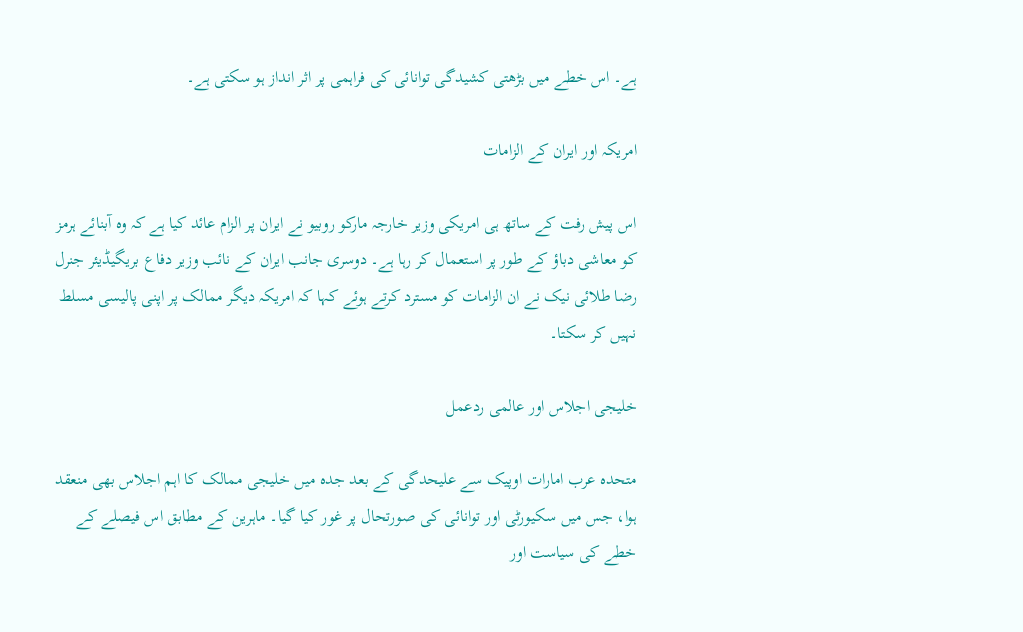ہے۔ اس خطے میں بڑھتی کشیدگی توانائی کی فراہمی پر اثر انداز ہو سکتی ہے۔

امریکہ اور ایران کے الزامات

اس پیش رفت کے ساتھ ہی امریکی وزیر خارجہ مارکو روبیو نے ایران پر الزام عائد کیا ہے کہ وہ آبنائے ہرمز کو معاشی دباؤ کے طور پر استعمال کر رہا ہے۔ دوسری جانب ایران کے نائب وزیر دفاع بریگیڈیئر جنرل رضا طلائی نیک نے ان الزامات کو مسترد کرتے ہوئے کہا کہ امریکہ دیگر ممالک پر اپنی پالیسی مسلط نہیں کر سکتا۔

خلیجی اجلاس اور عالمی ردعمل

متحدہ عرب امارات اوپیک سے علیحدگی کے بعد جدہ میں خلیجی ممالک کا اہم اجلاس بھی منعقد ہوا، جس میں سکیورٹی اور توانائی کی صورتحال پر غور کیا گیا۔ ماہرین کے مطابق اس فیصلے کے خطے کی سیاست اور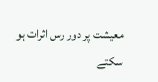معیشت پر دور رس اثرات ہو سکتے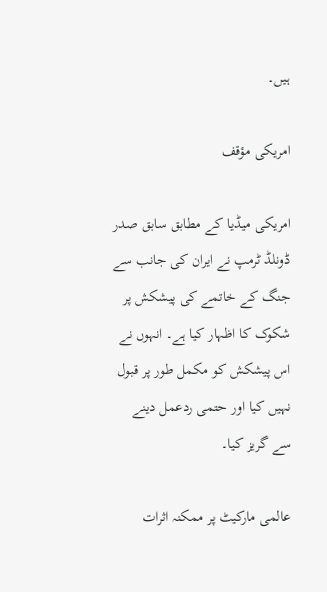ہیں۔

امریکی مؤقف

امریکی میڈیا کے مطابق سابق صدر ڈونلڈ ٹرمپ نے ایران کی جانب سے جنگ کے خاتمے کی پیشکش پر شکوک کا اظہار کیا ہے۔ انہوں نے اس پیشکش کو مکمل طور پر قبول نہیں کیا اور حتمی ردعمل دینے سے گریز کیا۔

عالمی مارکیٹ پر ممکنہ اثرات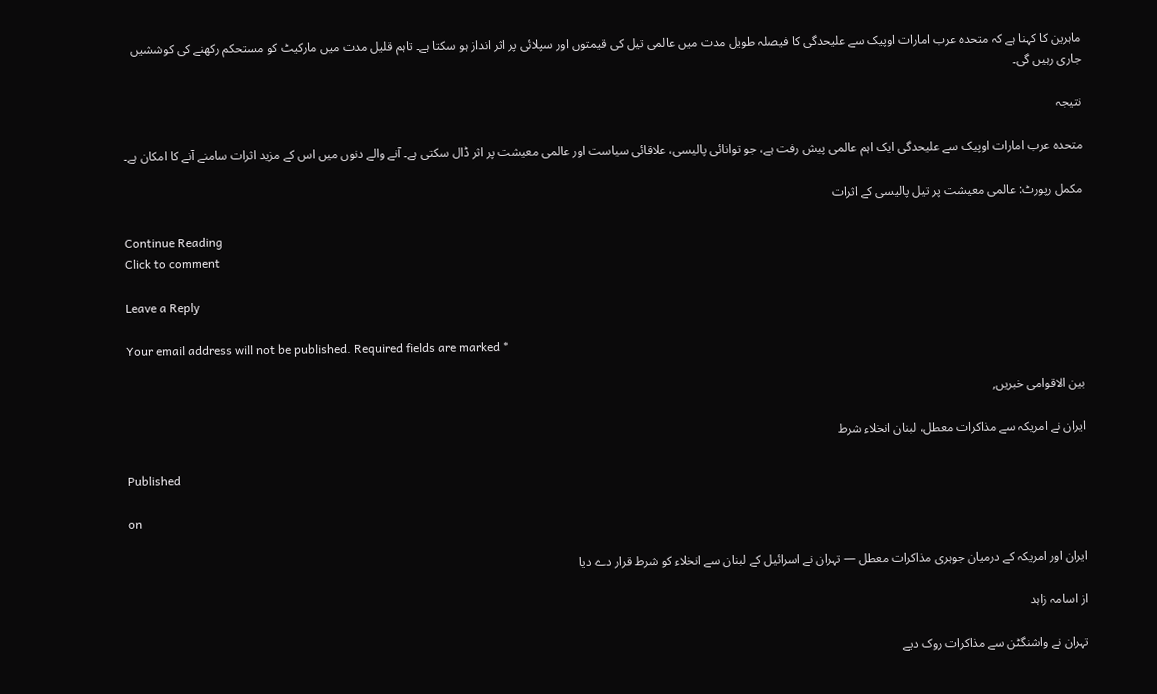ماہرین کا کہنا ہے کہ متحدہ عرب امارات اوپیک سے علیحدگی کا فیصلہ طویل مدت میں عالمی تیل کی قیمتوں اور سپلائی پر اثر انداز ہو سکتا ہے۔ تاہم قلیل مدت میں مارکیٹ کو مستحکم رکھنے کی کوششیں جاری رہیں گی۔

نتیجہ

متحدہ عرب امارات اوپیک سے علیحدگی ایک اہم عالمی پیش رفت ہے، جو توانائی پالیسی، علاقائی سیاست اور عالمی معیشت پر اثر ڈال سکتی ہے۔ آنے والے دنوں میں اس کے مزید اثرات سامنے آنے کا امکان ہے۔

مکمل رپورٹ: عالمی معیشت پر تیل پالیسی کے اثرات

Continue Reading
Click to comment

Leave a Reply

Your email address will not be published. Required fields are marked *

بین الاقوامی خبریں,

ایران نے امریکہ سے مذاکرات معطل، لبنان انخلاء شرط

Published

on

ایران اور امریکہ کے درمیان جوہری مذاکرات معطل — تہران نے اسرائیل کے لبنان سے انخلاء کو شرط قرار دے دیا

از اسامہ زاہد

تہران نے واشنگٹن سے مذاکرات روک دیے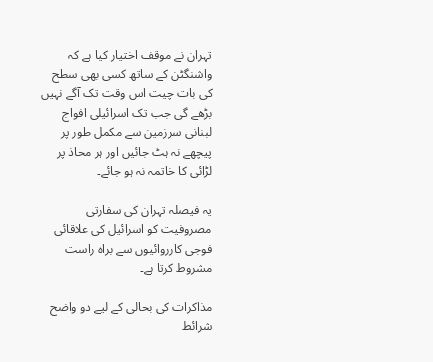تہران نے موقف اختیار کیا ہے کہ واشنگٹن کے ساتھ کسی بھی سطح کی بات چیت اس وقت تک آگے نہیں بڑھے گی جب تک اسرائیلی افواج لبنانی سرزمین سے مکمل طور پر پیچھے نہ ہٹ جائیں اور ہر محاذ پر لڑائی کا خاتمہ نہ ہو جائے۔

یہ فیصلہ تہران کی سفارتی مصروفیت کو اسرائیل کی علاقائی فوجی کارروائیوں سے براہ راست مشروط کرتا ہے۔

مذاکرات کی بحالی کے لیے دو واضح شرائط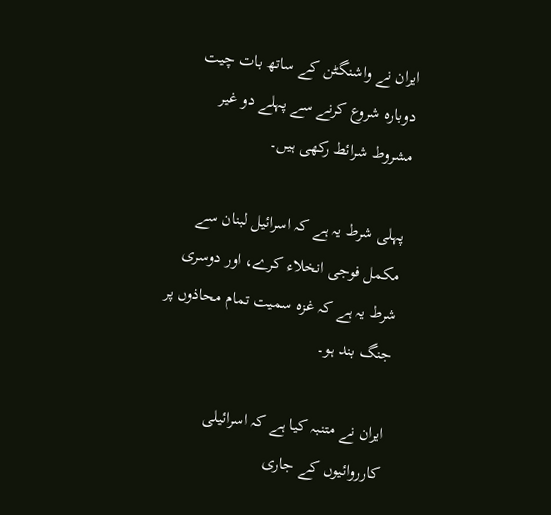ایران نے واشنگٹن کے ساتھ بات چیت دوبارہ شروع کرنے سے پہلے دو غیر مشروط شرائط رکھی ہیں۔

پہلی شرط یہ ہے کہ اسرائیل لبنان سے مکمل فوجی انخلاء کرے، اور دوسری شرط یہ ہے کہ غزہ سمیت تمام محاذوں پر جنگ بند ہو۔

ایران نے متنبہ کیا ہے کہ اسرائیلی کارروائیوں کے جاری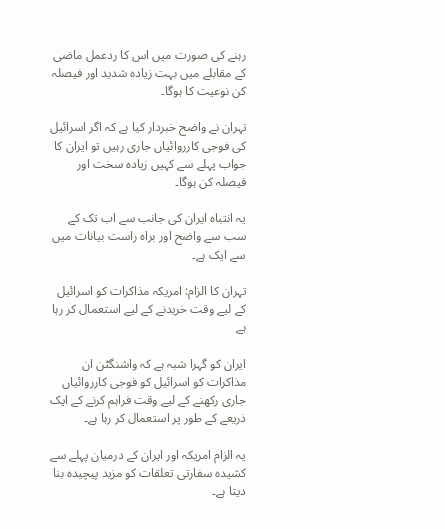رہنے کی صورت میں اس کا ردعمل ماضی کے مقابلے میں بہت زیادہ شدید اور فیصلہ کن نوعیت کا ہوگا۔

تہران نے واضح خبردار کیا ہے کہ اگر اسرائیل کی فوجی کارروائیاں جاری رہیں تو ایران کا جواب پہلے سے کہیں زیادہ سخت اور فیصلہ کن ہوگا۔

یہ انتباہ ایران کی جانب سے اب تک کے سب سے واضح اور براہ راست بیانات میں سے ایک ہے۔

تہران کا الزام: امریکہ مذاکرات کو اسرائیل کے لیے وقت خریدنے کے لیے استعمال کر رہا ہے

ایران کو گہرا شبہ ہے کہ واشنگٹن ان مذاکرات کو اسرائیل کو فوجی کارروائیاں جاری رکھنے کے لیے وقت فراہم کرنے کے ایک ذریعے کے طور پر استعمال کر رہا ہے۔

یہ الزام امریکہ اور ایران کے درمیان پہلے سے کشیدہ سفارتی تعلقات کو مزید پیچیدہ بنا دیتا ہے۔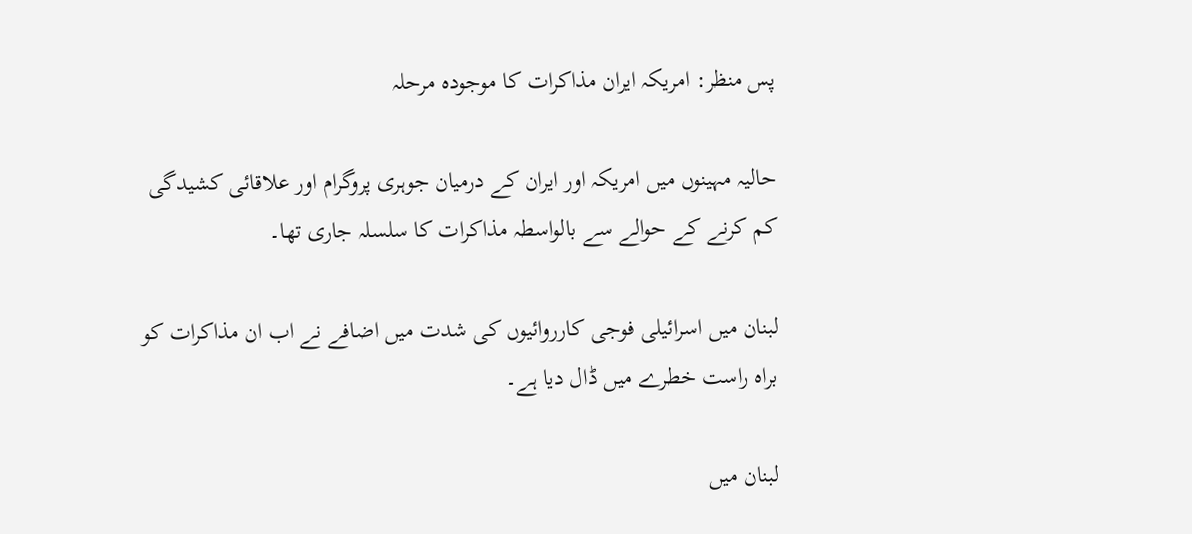پس منظر: امریکہ ایران مذاکرات کا موجودہ مرحلہ

حالیہ مہینوں میں امریکہ اور ایران کے درمیان جوہری پروگرام اور علاقائی کشیدگی کم کرنے کے حوالے سے بالواسطہ مذاکرات کا سلسلہ جاری تھا۔

لبنان میں اسرائیلی فوجی کارروائیوں کی شدت میں اضافے نے اب ان مذاکرات کو براہ راست خطرے میں ڈال دیا ہے۔

لبنان میں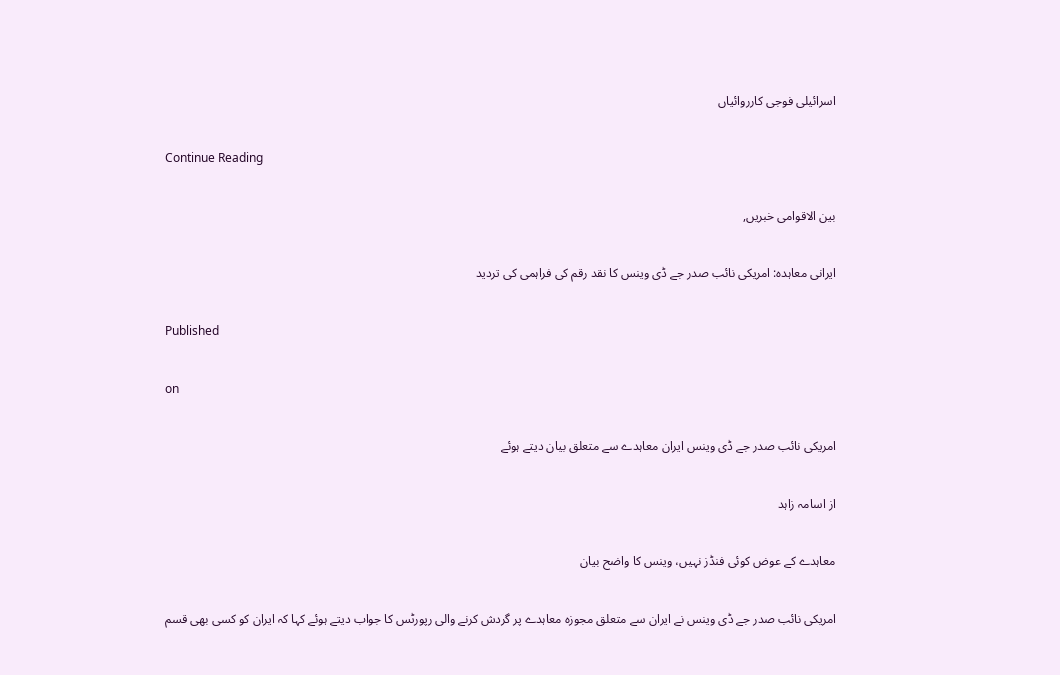اسرائیلی فوجی کارروائیاں

Continue Reading

بین الاقوامی خبریں,

ایرانی معاہدہ: امریکی نائب صدر جے ڈی وینس کا نقد رقم کی فراہمی کی تردید

Published

on

امریکی نائب صدر جے ڈی وینس ایران معاہدے سے متعلق بیان دیتے ہوئے

از اسامہ زاہد

معاہدے کے عوض کوئی فنڈز نہیں، وینس کا واضح بیان

امریکی نائب صدر جے ڈی وینس نے ایران سے متعلق مجوزہ معاہدے پر گردش کرنے والی رپورٹس کا جواب دیتے ہوئے کہا کہ ایران کو کسی بھی قسم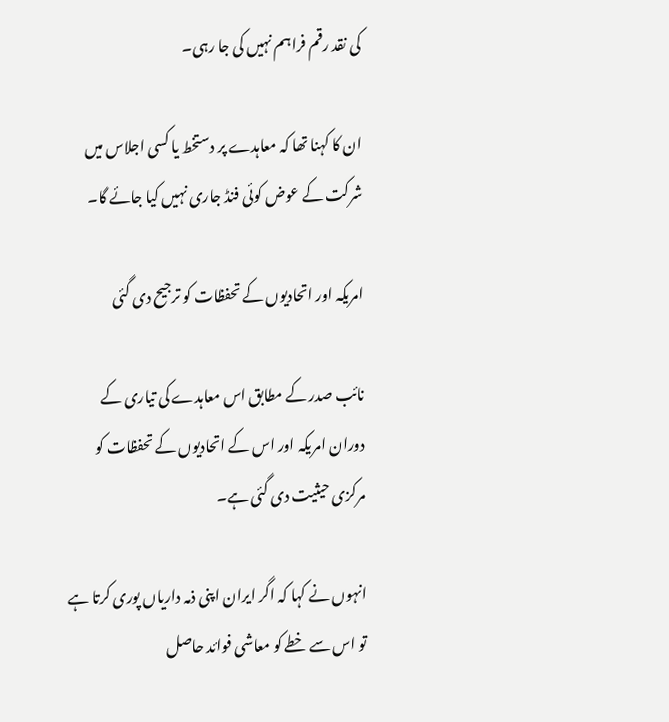کی نقد رقم فراہم نہیں کی جا رہی۔

ان کا کہنا تھا کہ معاہدے پر دستخط یا کسی اجلاس میں شرکت کے عوض کوئی فنڈ جاری نہیں کیا جائے گا۔

امریکہ اور اتحادیوں کے تحفظات کو ترجیح دی گئی

نائب صدر کے مطابق اس معاہدے کی تیاری کے دوران امریکہ اور اس کے اتحادیوں کے تحفظات کو مرکزی حیثیت دی گئی ہے۔

انہوں نے کہا کہ اگر ایران اپنی ذمہ داریاں پوری کرتا ہے تو اس سے خطے کو معاشی فوائد حاصل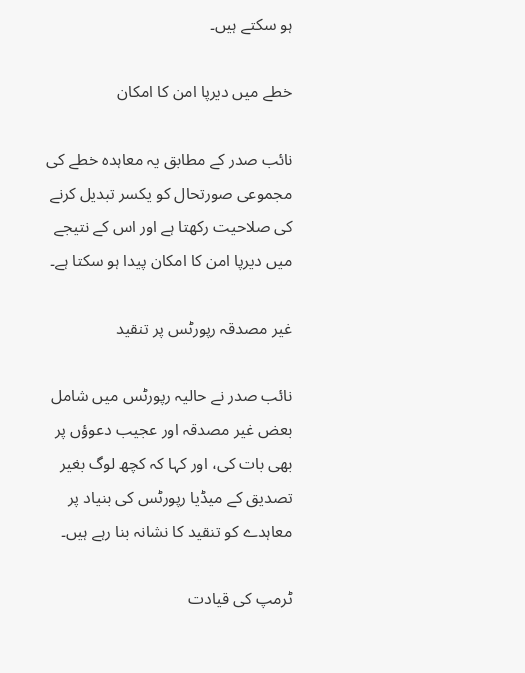ہو سکتے ہیں۔

خطے میں دیرپا امن کا امکان

نائب صدر کے مطابق یہ معاہدہ خطے کی مجموعی صورتحال کو یکسر تبدیل کرنے کی صلاحیت رکھتا ہے اور اس کے نتیجے میں دیرپا امن کا امکان پیدا ہو سکتا ہے۔

غیر مصدقہ رپورٹس پر تنقید

نائب صدر نے حالیہ رپورٹس میں شامل بعض غیر مصدقہ اور عجیب دعوؤں پر بھی بات کی، اور کہا کہ کچھ لوگ بغیر تصدیق کے میڈیا رپورٹس کی بنیاد پر معاہدے کو تنقید کا نشانہ بنا رہے ہیں۔

ٹرمپ کی قیادت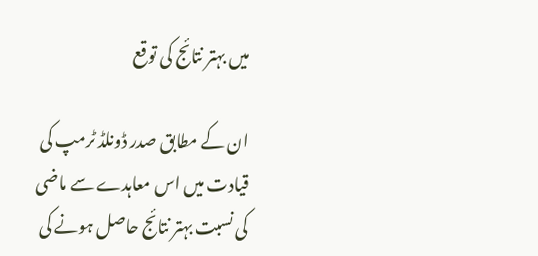میں بہتر نتائج کی توقع

ان کے مطابق صدر ڈونلڈ ٹرمپ کی قیادت میں اس معاہدے سے ماضی کی نسبت بہتر نتائج حاصل ہونے کی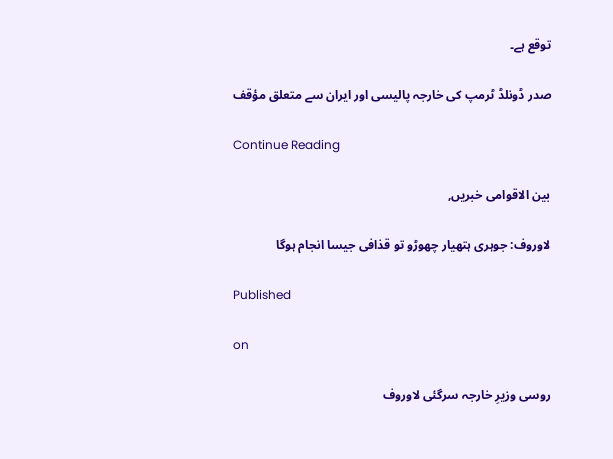توقع ہے۔

صدر ڈونلڈ ٹرمپ کی خارجہ پالیسی اور ایران سے متعلق مؤقف

Continue Reading

بین الاقوامی خبریں,

لاوروف: جوہری ہتھیار چھوڑو تو قذافی جیسا انجام ہوگا

Published

on

روسی وزیرِ خارجہ سرگئی لاوروف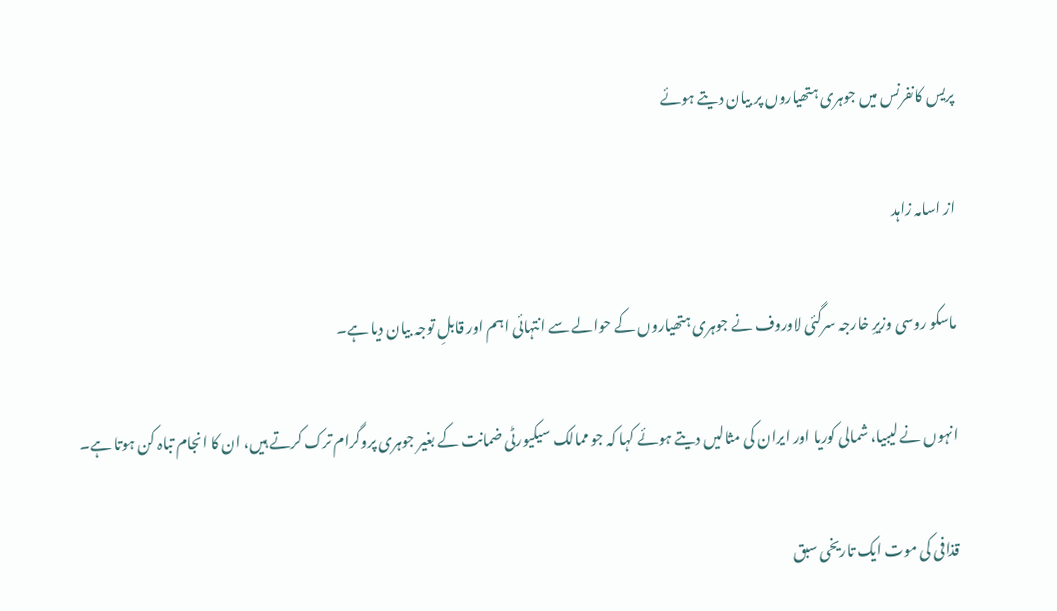پریس کانفرنس میں جوہری ہتھیاروں پر بیان دیتے ہوئے

از اسامہ زاہد

ماسکو روسی وزیرِ خارجہ سرگئی لاوروف نے جوہری ہتھیاروں کے حوالے سے انتہائی اہم اور قابلِ توجہ بیان دیا ہے۔

انہوں نے لیبیا، شمالی کوریا اور ایران کی مثالیں دیتے ہوئے کہا کہ جو ممالک سیکیورٹی ضمانت کے بغیر جوہری پروگرام ترک کرتے ہیں، ان کا انجام تباہ کن ہوتا ہے۔

قذافی کی موت ایک تاریخی سبق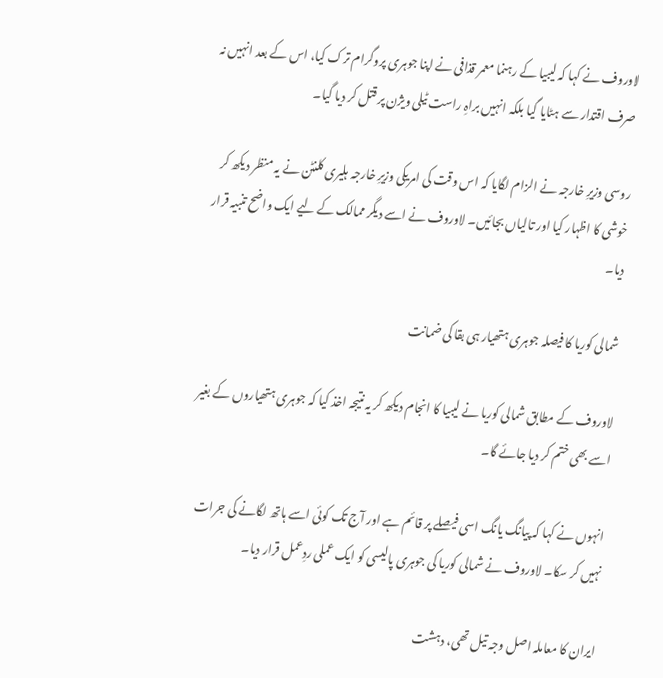لاوروف نے کہا کہ لیبیا کے رہنما معمر قذافی نے اپنا جوہری پروگرام ترک کیا، اس کے بعد انہیں نہ صرف اقتدار سے ہٹایا گیا بلکہ انہیں براہِ راست ٹیلی ویژن پر قتل کر دیا گیا۔

روسی وزیرِ خارجہ نے الزام لگایا کہ اس وقت کی امریکی وزیرِ خارجہ ہلیری کلنٹن نے یہ منظر دیکھ کر خوشی کا اظہار کیا اور تالیاں بجائیں۔ لاوروف نے اسے دیگر ممالک کے لیے ایک واضح تنبیہ قرار دیا۔

شمالی کوریا کا فیصلہ جوہری ہتھیار ہی بقا کی ضمانت

لاوروف کے مطابق شمالی کوریا نے لیبیا کا انجام دیکھ کر یہ نتیجہ اخذ کیا کہ جوہری ہتھیاروں کے بغیر اسے بھی ختم کر دیا جائے گا۔

انہوں نے کہا کہ پیانگ یانگ اسی فیصلے پر قائم ہے اور آج تک کوئی اسے ہاتھ لگانے کی جرات نہیں کر سکا۔ لاوروف نے شمالی کوریا کی جوہری پالیسی کو ایک عملی ردِعمل قرار دیا۔

ایران کا معاملہ اصل وجہ تیل تھی، دہشت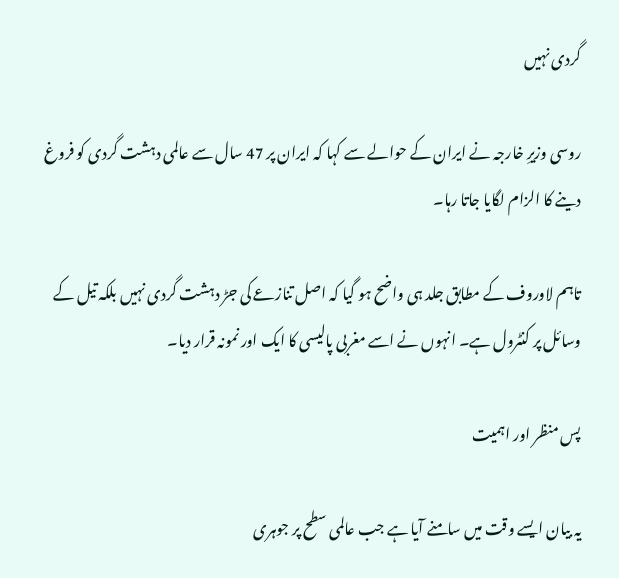گردی نہیں

روسی وزیرِ خارجہ نے ایران کے حوالے سے کہا کہ ایران پر 47 سال سے عالمی دہشت گردی کو فروغ دینے کا الزام لگایا جاتا رہا۔

تاہم لاوروف کے مطابق جلد ہی واضح ہو گیا کہ اصل تنازعے کی جڑ دہشت گردی نہیں بلکہ تیل کے وسائل پر کنٹرول ہے۔ انہوں نے اسے مغربی پالیسی کا ایک اور نمونہ قرار دیا۔

پس منظر اور اہمیت

یہ بیان ایسے وقت میں سامنے آیا ہے جب عالمی سطح پر جوہری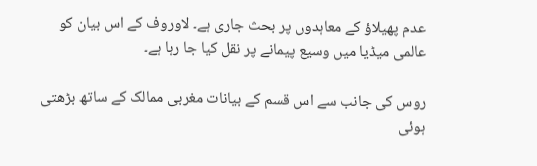عدم پھیلاؤ کے معاہدوں پر بحث جاری ہے۔ لاوروف کے اس بیان کو عالمی میڈیا میں وسیع پیمانے پر نقل کیا جا رہا ہے۔

روس کی جانب سے اس قسم کے بیانات مغربی ممالک کے ساتھ بڑھتی ہوئی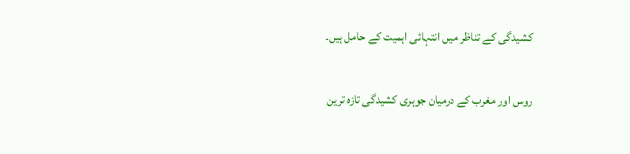کشیدگی کے تناظر میں انتہائی اہمیت کے حامل ہیں۔

روس اور مغرب کے درمیان جوہری کشیدگی تازہ ترین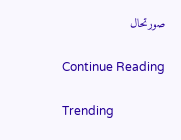صورتحال

Continue Reading

Trending